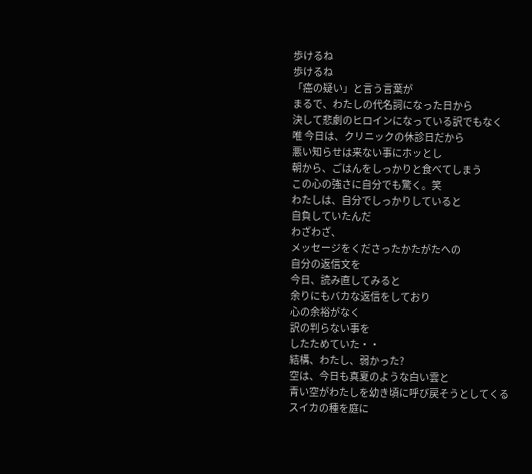歩けるね
歩けるね
「癌の疑い」と言う言葉が
まるで、わたしの代名詞になった日から
決して悲劇のヒロインになっている訳でもなく
唯 今日は、クリニックの休診日だから
悪い知らせは来ない事にホッとし
朝から、ごはんをしっかりと食べてしまう
この心の強さに自分でも驚く。笑
わたしは、自分でしっかりしていると
自負していたんだ
わざわざ、
メッセージをくださったかたがたへの
自分の返信文を
今日、読み直してみると
余りにもバカな返信をしており
心の余裕がなく
訳の判らない事を
したためていた・・
結構、わたし、弱かった?
空は、今日も真夏のような白い雲と
青い空がわたしを幼き頃に呼び戻そうとしてくる
スイカの種を庭に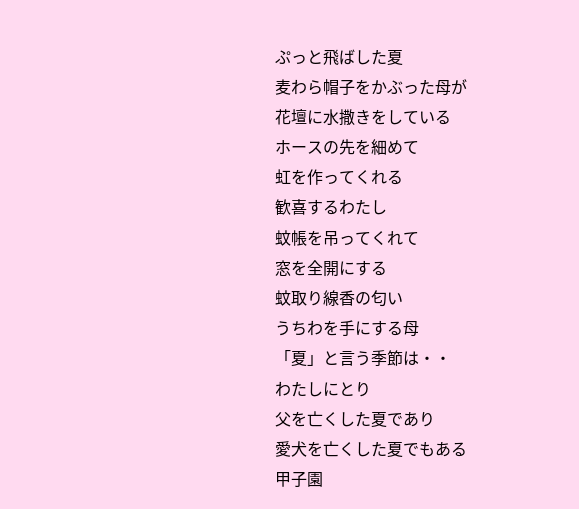ぷっと飛ばした夏
麦わら帽子をかぶった母が
花壇に水撒きをしている
ホースの先を細めて
虹を作ってくれる
歓喜するわたし
蚊帳を吊ってくれて
窓を全開にする
蚊取り線香の匂い
うちわを手にする母
「夏」と言う季節は・・
わたしにとり
父を亡くした夏であり
愛犬を亡くした夏でもある
甲子園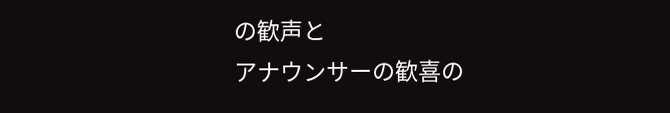の歓声と
アナウンサーの歓喜の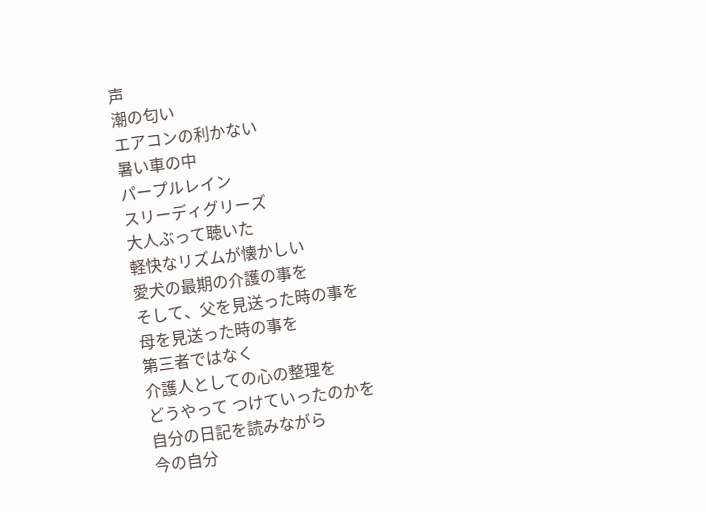声
潮の匂い
エアコンの利かない
暑い車の中
パープルレイン
スリーディグリーズ
大人ぶって聴いた
軽快なリズムが懐かしい
愛犬の最期の介護の事を
そして、父を見送った時の事を
母を見送った時の事を
第三者ではなく
介護人としての心の整理を
どうやって つけていったのかを
自分の日記を読みながら
今の自分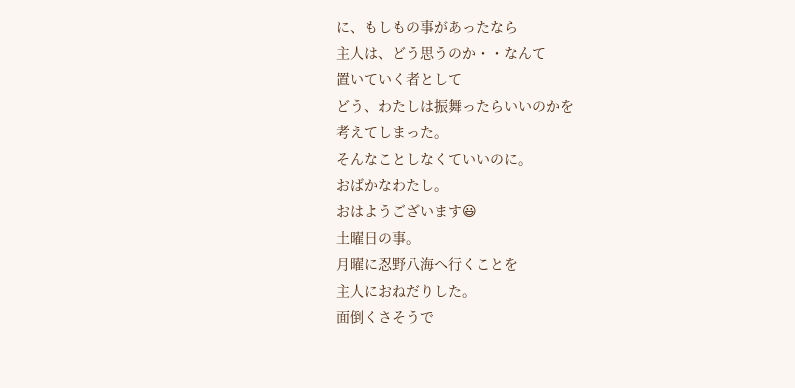に、もしもの事があったなら
主人は、どう思うのか・・なんて
置いていく者として
どう、わたしは振舞ったらいいのかを
考えてしまった。
そんなことしなくていいのに。
おばかなわたし。
おはようございます😃
土曜日の事。
月曜に忍野八海へ行くことを
主人におねだりした。
面倒くさそうで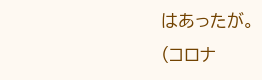はあったが。
(コロナ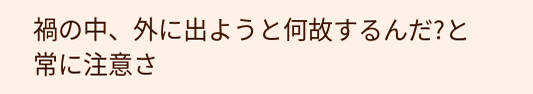禍の中、外に出ようと何故するんだ?と
常に注意さ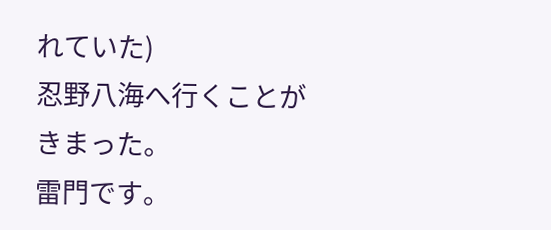れていた)
忍野八海へ行くことがきまった。
雷門です。